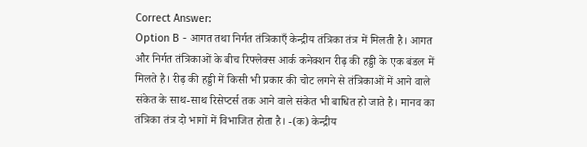Correct Answer:
Option B - आगत तथा निर्गत तंत्रिकाएँ केन्द्रीय तंत्रिका तंत्र में मिलती है। आगत और निर्गत तंत्रिकाओं के बीच रिफ्लेक्स आर्क कनेक्शन रीढ़ की हड्डी के एक बंडल में मिलते है। रीढ़ की हड्डी में किसी भी प्रकार की चोट लगने से तंत्रिकाओं में आने वाले संकेत के साथ-साथ रिसेप्टर्स तक आने वाले संकेत भी बाधित हो जाते है। मानव का तंत्रिका तंत्र दो भागों में विभाजित होता है। -(क) केन्द्रीय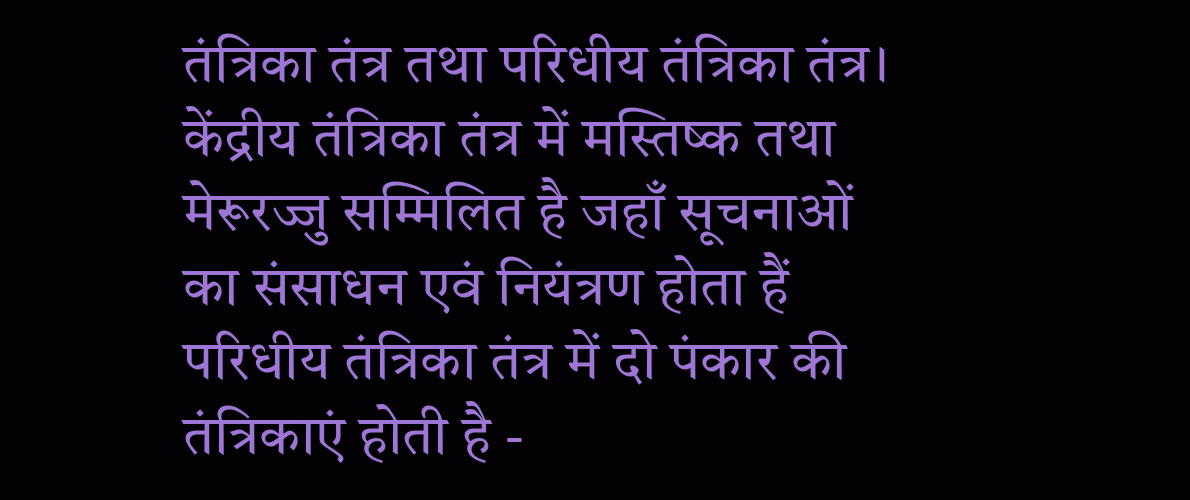तंत्रिका तंत्र तथा परिधीय तंत्रिका तंत्र। केंद्रीय तंत्रिका तंत्र में मस्तिष्क तथा मेरूरज्जु सम्मिलित है जहाँ सूचनाओं का संसाधन एवं नियंत्रण होता हैं परिधीय तंत्रिका तंत्र में दो पंकार की तंत्रिकाएं होती है -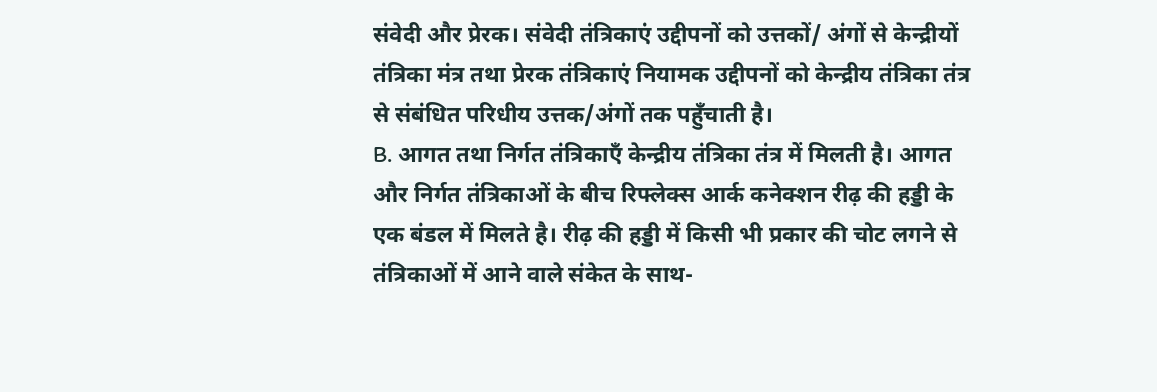संवेदी और प्रेरक। संवेदी तंत्रिकाएं उद्दीपनों को उत्तकों/ अंगों से केन्द्रीयों तंत्रिका मंत्र तथा प्रेरक तंत्रिकाएं नियामक उद्दीपनों को केन्द्रीय तंत्रिका तंत्र से संबंधित परिधीय उत्तक/अंगों तक पहुँचाती है।
B. आगत तथा निर्गत तंत्रिकाएँ केन्द्रीय तंत्रिका तंत्र में मिलती है। आगत और निर्गत तंत्रिकाओं के बीच रिफ्लेक्स आर्क कनेक्शन रीढ़ की हड्डी के एक बंडल में मिलते है। रीढ़ की हड्डी में किसी भी प्रकार की चोट लगने से तंत्रिकाओं में आने वाले संकेत के साथ-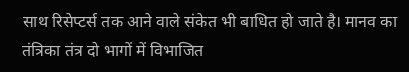साथ रिसेप्टर्स तक आने वाले संकेत भी बाधित हो जाते है। मानव का तंत्रिका तंत्र दो भागों में विभाजित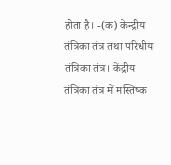होता है। -(क) केन्द्रीय तंत्रिका तंत्र तथा परिधीय तंत्रिका तंत्र। केंद्रीय तंत्रिका तंत्र में मस्तिष्क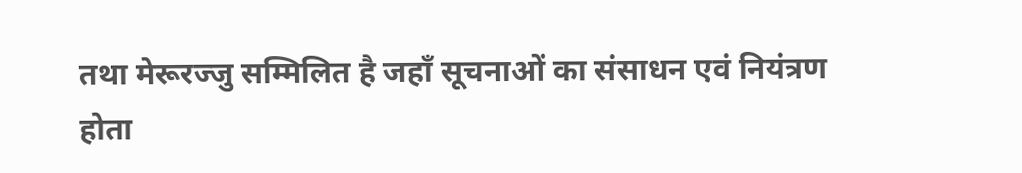तथा मेरूरज्जु सम्मिलित है जहाँ सूचनाओं का संसाधन एवं नियंत्रण होता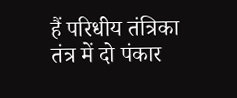हैं परिधीय तंत्रिका तंत्र में दो पंकार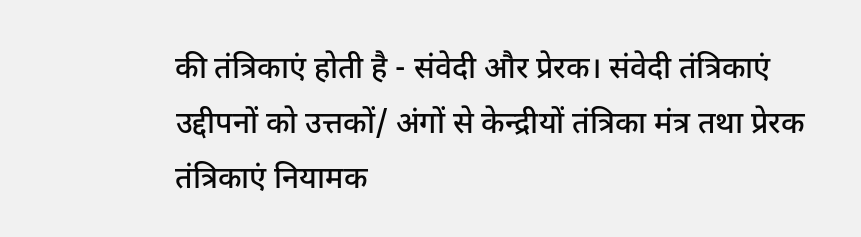की तंत्रिकाएं होती है - संवेदी और प्रेरक। संवेदी तंत्रिकाएं उद्दीपनों को उत्तकों/ अंगों से केन्द्रीयों तंत्रिका मंत्र तथा प्रेरक तंत्रिकाएं नियामक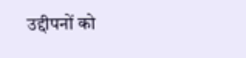उद्दीपनों को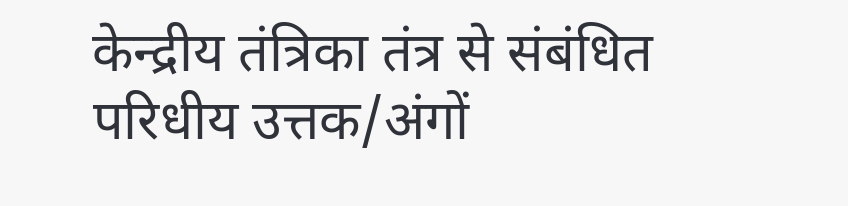केन्द्रीय तंत्रिका तंत्र से संबंधित परिधीय उत्तक/अंगों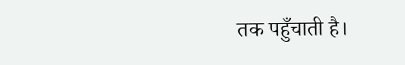तक पहुँचाती है।